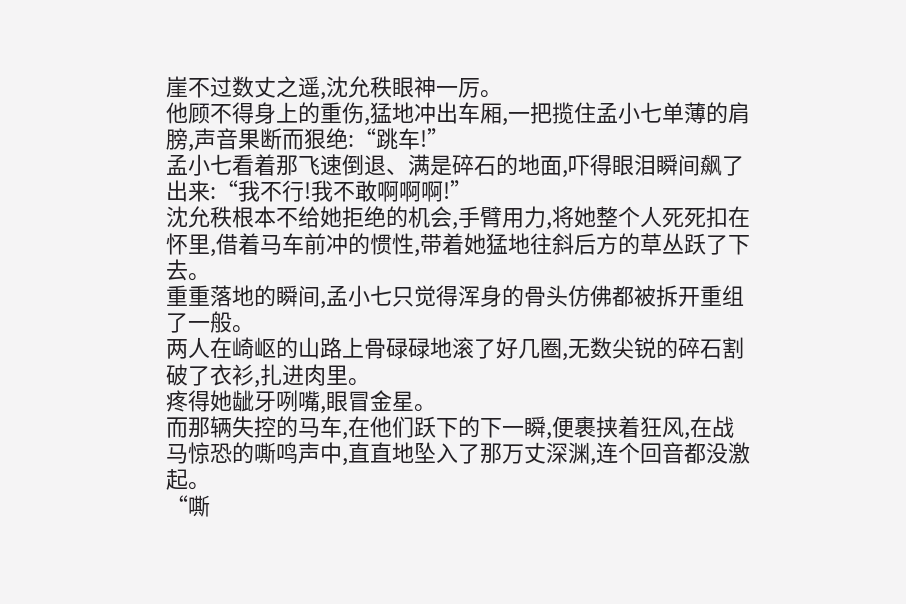崖不过数丈之遥,沈允秩眼神一厉。
他顾不得身上的重伤,猛地冲出车厢,一把揽住孟小七单薄的肩膀,声音果断而狠绝:“跳车!”
孟小七看着那飞速倒退、满是碎石的地面,吓得眼泪瞬间飙了出来:“我不行!我不敢啊啊啊!”
沈允秩根本不给她拒绝的机会,手臂用力,将她整个人死死扣在怀里,借着马车前冲的惯性,带着她猛地往斜后方的草丛跃了下去。
重重落地的瞬间,孟小七只觉得浑身的骨头仿佛都被拆开重组了一般。
两人在崎岖的山路上骨碌碌地滚了好几圈,无数尖锐的碎石割破了衣衫,扎进肉里。
疼得她龇牙咧嘴,眼冒金星。
而那辆失控的马车,在他们跃下的下一瞬,便裹挟着狂风,在战马惊恐的嘶鸣声中,直直地坠入了那万丈深渊,连个回音都没激起。
“嘶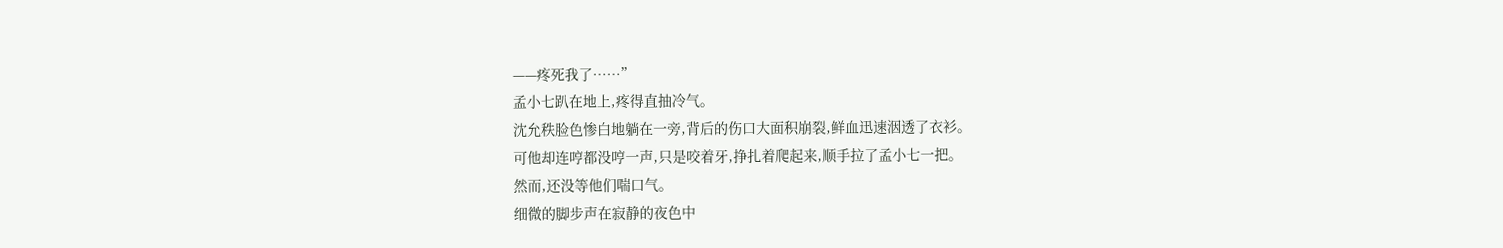——疼死我了……”
孟小七趴在地上,疼得直抽冷气。
沈允秩脸色惨白地躺在一旁,背后的伤口大面积崩裂,鲜血迅速洇透了衣衫。
可他却连哼都没哼一声,只是咬着牙,挣扎着爬起来,顺手拉了孟小七一把。
然而,还没等他们喘口气。
细微的脚步声在寂静的夜色中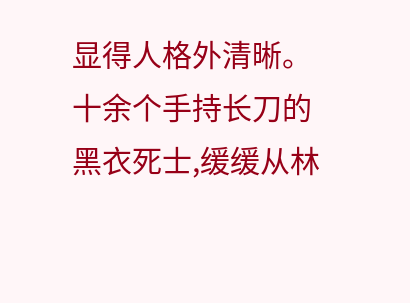显得人格外清晰。
十余个手持长刀的黑衣死士,缓缓从林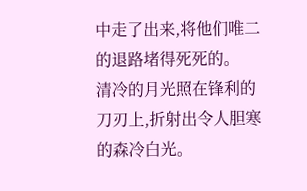中走了出来,将他们唯二的退路堵得死死的。
清冷的月光照在锋利的刀刃上,折射出令人胆寒的森冷白光。